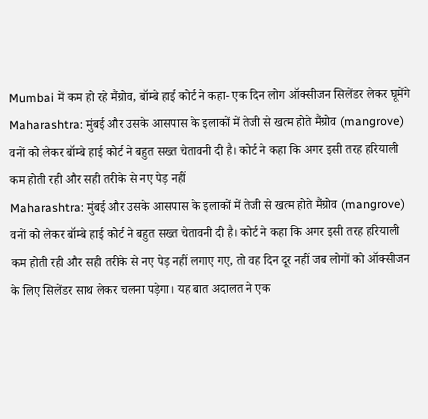Mumbai में कम हो रहे मैंग्रोव, बॉम्बे हाई कोर्ट ने कहा- एक दिन लोग ऑक्सीजन सिलेंडर लेकर घूमेंगे
Maharashtra: मुंबई और उसके आसपास के इलाकों में तेजी से खत्म होते मैंग्रोव (mangrove) वनों को लेकर बॉम्बे हाई कोर्ट ने बहुत सख्त चेतावनी दी है। कोर्ट ने कहा कि अगर इसी तरह हरियाली कम होती रही और सही तरीके से नए पेड़ नहीं
Maharashtra: मुंबई और उसके आसपास के इलाकों में तेजी से खत्म होते मैंग्रोव (mangrove) वनों को लेकर बॉम्बे हाई कोर्ट ने बहुत सख्त चेतावनी दी है। कोर्ट ने कहा कि अगर इसी तरह हरियाली कम होती रही और सही तरीके से नए पेड़ नहीं लगाए गए, तो वह दिन दूर नहीं जब लोगों को ऑक्सीजन के लिए सिलेंडर साथ लेकर चलना पड़ेगा। यह बात अदालत ने एक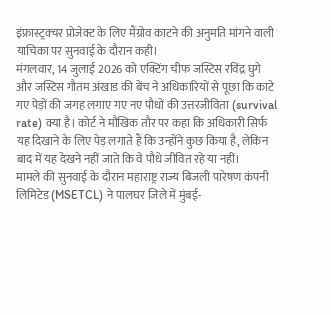इंफ्रास्ट्रक्चर प्रोजेक्ट के लिए मैंग्रोव काटने की अनुमति मांगने वाली याचिका पर सुनवाई के दौरान कही।
मंगलवार, 14 जुलाई 2026 को एक्टिंग चीफ जस्टिस रविंद्र घुगे और जस्टिस गौतम अंखाड की बेंच ने अधिकारियों से पूछा कि काटे गए पेड़ों की जगह लगाए गए नए पौधों की उत्तरजीविता (survival rate) क्या है। कोर्ट ने मौखिक तौर पर कहा कि अधिकारी सिर्फ यह दिखाने के लिए पेड़ लगाते हैं कि उन्होंने कुछ किया है, लेकिन बाद में यह देखने नहीं जाते कि वे पौधे जीवित रहे या नहीं।
मामले की सुनवाई के दौरान महाराष्ट्र राज्य बिजली पारेषण कंपनी लिमिटेड (MSETCL) ने पालघर जिले में मुंबई-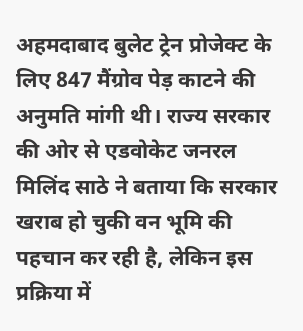अहमदाबाद बुलेट ट्रेन प्रोजेक्ट के लिए 847 मैंग्रोव पेड़ काटने की अनुमति मांगी थी। राज्य सरकार की ओर से एडवोकेट जनरल मिलिंद साठे ने बताया कि सरकार खराब हो चुकी वन भूमि की पहचान कर रही है, लेकिन इस प्रक्रिया में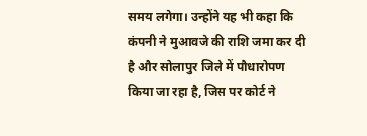समय लगेगा। उन्होंने यह भी कहा कि कंपनी ने मुआवजे की राशि जमा कर दी है और सोलापुर जिले में पौधारोपण किया जा रहा है, जिस पर कोर्ट ने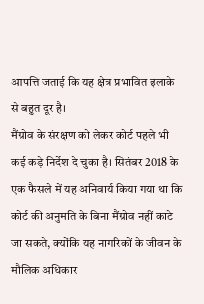आपत्ति जताई कि यह क्षेत्र प्रभावित इलाके से बहुत दूर है।
मैंग्रोव के संरक्षण को लेकर कोर्ट पहले भी कई कड़े निर्देश दे चुका है। सितंबर 2018 के एक फैसले में यह अनिवार्य किया गया था कि कोर्ट की अनुमति के बिना मैंग्रोव नहीं काटे जा सकते, क्योंकि यह नागरिकों के जीवन के मौलिक अधिकार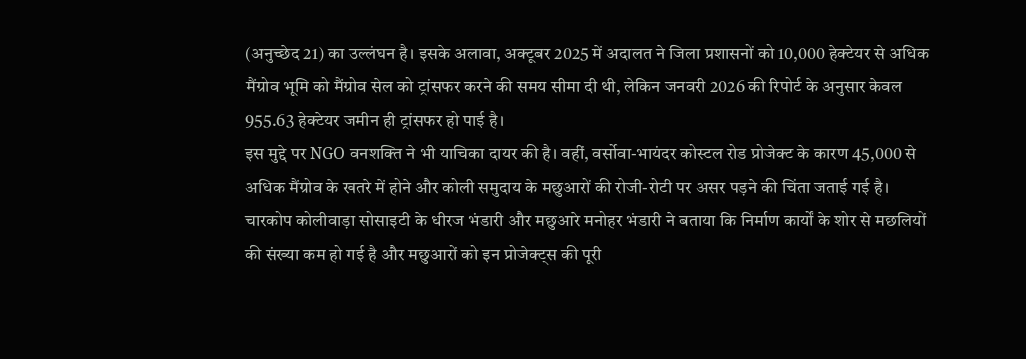(अनुच्छेद 21) का उल्लंघन है। इसके अलावा, अक्टूबर 2025 में अदालत ने जिला प्रशासनों को 10,000 हेक्टेयर से अधिक मैंग्रोव भूमि को मैंग्रोव सेल को ट्रांसफर करने की समय सीमा दी थी, लेकिन जनवरी 2026 की रिपोर्ट के अनुसार केवल 955.63 हेक्टेयर जमीन ही ट्रांसफर हो पाई है।
इस मुद्दे पर NGO वनशक्ति ने भी याचिका दायर की है। वहीं, वर्सोवा-भायंदर कोस्टल रोड प्रोजेक्ट के कारण 45,000 से अधिक मैंग्रोव के खतरे में होने और कोली समुदाय के मछुआरों की रोजी-रोटी पर असर पड़ने की चिंता जताई गई है। चारकोप कोलीवाड़ा सोसाइटी के धीरज भंडारी और मछुआरे मनोहर भंडारी ने बताया कि निर्माण कार्यों के शोर से मछलियों की संख्या कम हो गई है और मछुआरों को इन प्रोजेक्ट्स की पूरी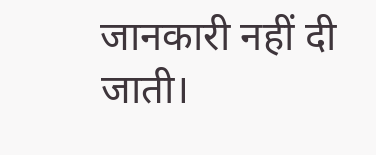जानकारी नहीं दी जाती।